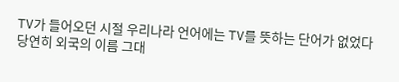TV가 들어오던 시절 우리나라 언어에는 TV를 뜻하는 단어가 없었다
당연히 외국의 이름 그대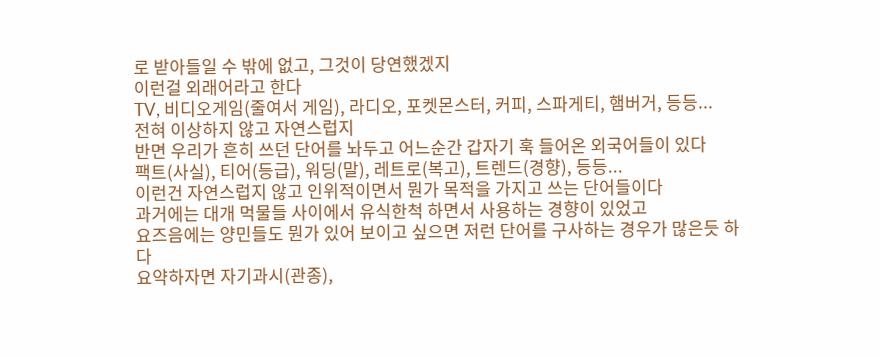로 받아들일 수 밖에 없고, 그것이 당연했겠지
이런걸 외래어라고 한다
TV, 비디오게임(줄여서 게임), 라디오, 포켓몬스터, 커피, 스파게티, 햄버거, 등등...
전혀 이상하지 않고 자연스럽지
반면 우리가 흔히 쓰던 단어를 놔두고 어느순간 갑자기 훅 들어온 외국어들이 있다
팩트(사실), 티어(등급), 워딩(말), 레트로(복고), 트렌드(경향), 등등...
이런건 자연스럽지 않고 인위적이면서 뭔가 목적을 가지고 쓰는 단어들이다
과거에는 대개 먹물들 사이에서 유식한척 하면서 사용하는 경향이 있었고
요즈음에는 양민들도 뭔가 있어 보이고 싶으면 저런 단어를 구사하는 경우가 많은듯 하다
요약하자면 자기과시(관종),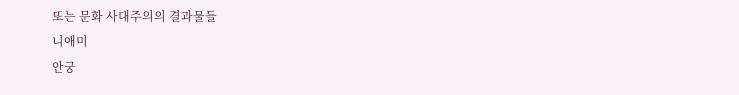또는 문화 사대주의의 결과물들
니애미
안궁